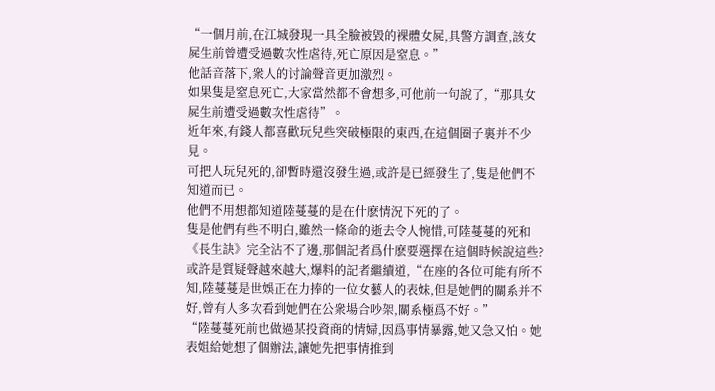“一個月前,在江城發現一具全臉被毀的裸體女屍,具警方調查,該女屍生前曾遭受過數次性虐待,死亡原因是窒息。”
他話音落下,衆人的讨論聲音更加激烈。
如果隻是窒息死亡,大家當然都不會想多,可他前一句說了,“那具女屍生前遭受過數次性虐待”。
近年來,有錢人都喜歡玩兒些突破極限的東西,在這個圈子裏并不少見。
可把人玩兒死的,卻暫時還沒發生過,或許是已經發生了,隻是他們不知道而已。
他們不用想都知道陸蔓蔓的是在什麽情況下死的了。
隻是他們有些不明白,雖然一條命的逝去令人惋惜,可陸蔓蔓的死和《長生訣》完全沾不了邊,那個記者爲什麽要選擇在這個時候說這些?
或許是質疑聲越來越大,爆料的記者繼續道,“在座的各位可能有所不知,陸蔓蔓是世娛正在力捧的一位女藝人的表妹,但是她們的關系并不好,曾有人多次看到她們在公衆場合吵架,關系極爲不好。”
“陸蔓蔓死前也做過某投資商的情婦,因爲事情暴露,她又急又怕。她表姐給她想了個辦法,讓她先把事情推到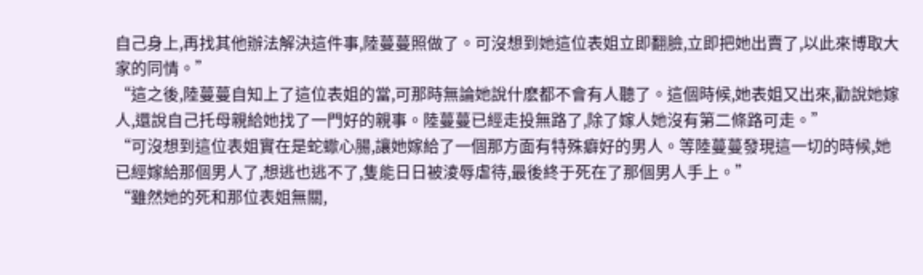自己身上,再找其他辦法解決這件事,陸蔓蔓照做了。可沒想到她這位表姐立即翻臉,立即把她出賣了,以此來博取大家的同情。”
“這之後,陸蔓蔓自知上了這位表姐的當,可那時無論她說什麽都不會有人聽了。這個時候,她表姐又出來,勸說她嫁人,還說自己托母親給她找了一門好的親事。陸蔓蔓已經走投無路了,除了嫁人她沒有第二條路可走。”
“可沒想到這位表姐實在是蛇蠍心腸,讓她嫁給了一個那方面有特殊癖好的男人。等陸蔓蔓發現這一切的時候,她已經嫁給那個男人了,想逃也逃不了,隻能日日被淩辱虐待,最後終于死在了那個男人手上。”
“雖然她的死和那位表姐無關,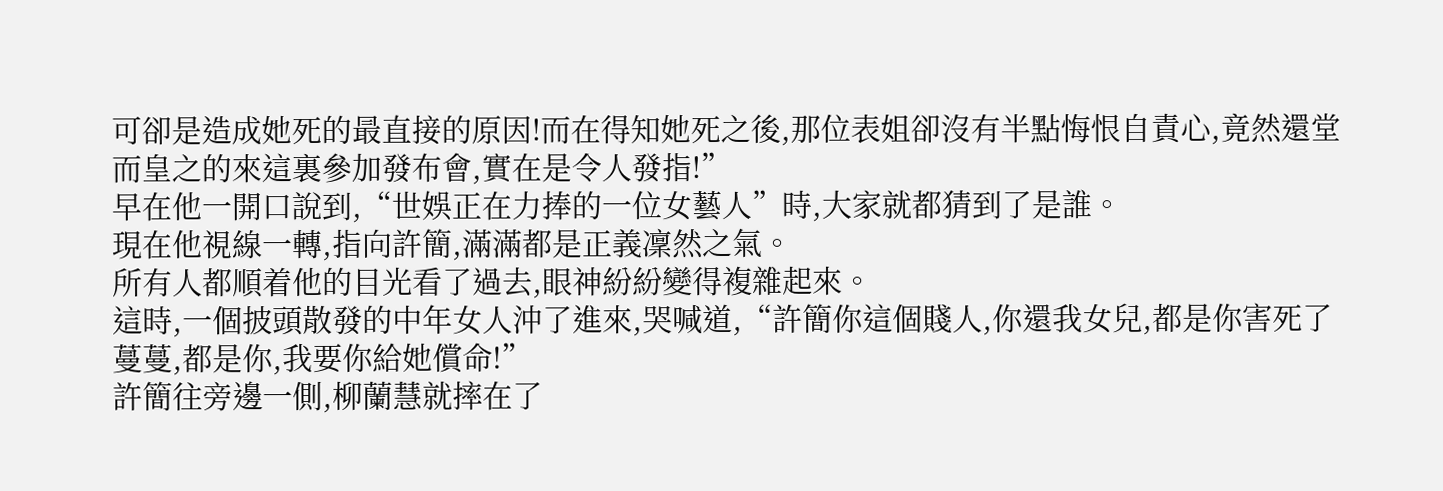可卻是造成她死的最直接的原因!而在得知她死之後,那位表姐卻沒有半點悔恨自責心,竟然還堂而皇之的來這裏參加發布會,實在是令人發指!”
早在他一開口說到,“世娛正在力捧的一位女藝人”時,大家就都猜到了是誰。
現在他視線一轉,指向許簡,滿滿都是正義凜然之氣。
所有人都順着他的目光看了過去,眼神紛紛變得複雜起來。
這時,一個披頭散發的中年女人沖了進來,哭喊道,“許簡你這個賤人,你還我女兒,都是你害死了蔓蔓,都是你,我要你給她償命!”
許簡往旁邊一側,柳蘭慧就摔在了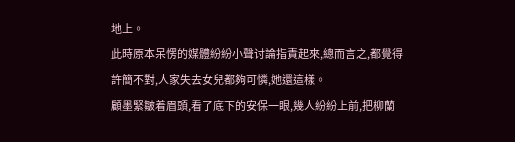地上。
此時原本呆愣的媒體紛紛小聲讨論指責起來,總而言之,都覺得許簡不對,人家失去女兒都夠可憐,她還這樣。
顧墨緊皺着眉頭,看了底下的安保一眼,幾人紛紛上前,把柳蘭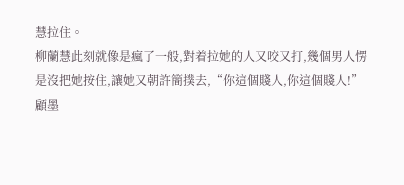慧拉住。
柳蘭慧此刻就像是瘋了一般,對着拉她的人又咬又打,幾個男人愣是沒把她按住,讓她又朝許簡撲去,“你這個賤人,你這個賤人!”
顧墨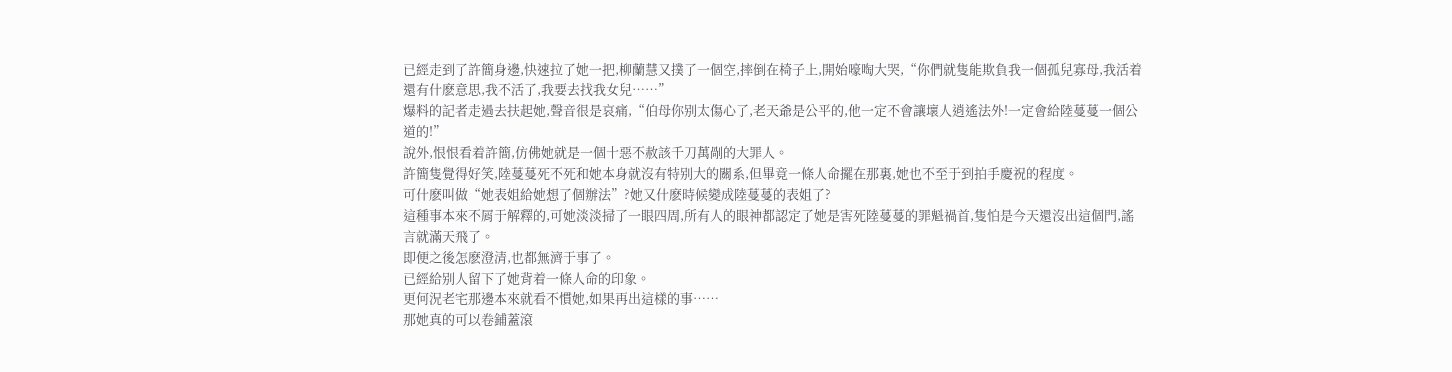已經走到了許簡身邊,快速拉了她一把,柳蘭慧又撲了一個空,摔倒在椅子上,開始嚎啕大哭,“你們就隻能欺負我一個孤兒寡母,我活着還有什麽意思,我不活了,我要去找我女兒……”
爆料的記者走過去扶起她,聲音很是哀痛,“伯母你别太傷心了,老天爺是公平的,他一定不會讓壞人逍遙法外!一定會給陸蔓蔓一個公道的!”
說外,恨恨看着許簡,仿佛她就是一個十惡不赦該千刀萬剮的大罪人。
許簡隻覺得好笑,陸蔓蔓死不死和她本身就沒有特别大的關系,但畢竟一條人命擺在那裏,她也不至于到拍手慶祝的程度。
可什麽叫做“她表姐給她想了個辦法”?她又什麽時候變成陸蔓蔓的表姐了?
這種事本來不屑于解釋的,可她淡淡掃了一眼四周,所有人的眼神都認定了她是害死陸蔓蔓的罪魁禍首,隻怕是今天還沒出這個門,謠言就滿天飛了。
即便之後怎麽澄清,也都無濟于事了。
已經給别人留下了她背着一條人命的印象。
更何況老宅那邊本來就看不慣她,如果再出這樣的事……
那她真的可以卷鋪蓋滾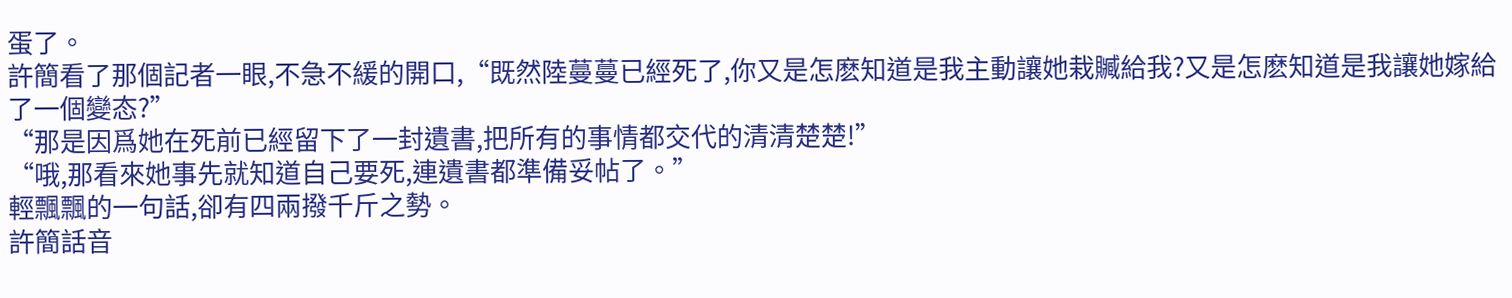蛋了。
許簡看了那個記者一眼,不急不緩的開口,“既然陸蔓蔓已經死了,你又是怎麽知道是我主動讓她栽贓給我?又是怎麽知道是我讓她嫁給了一個變态?”
“那是因爲她在死前已經留下了一封遺書,把所有的事情都交代的清清楚楚!”
“哦,那看來她事先就知道自己要死,連遺書都準備妥帖了。”
輕飄飄的一句話,卻有四兩撥千斤之勢。
許簡話音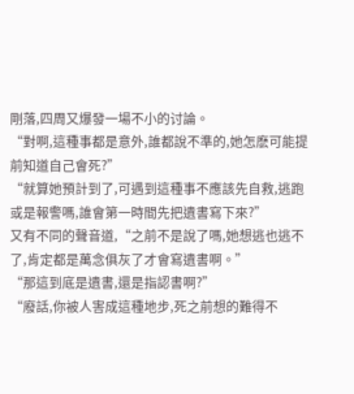剛落,四周又爆發一場不小的讨論。
“對啊,這種事都是意外,誰都說不準的,她怎麽可能提前知道自己會死?”
“就算她預計到了,可遇到這種事不應該先自救,逃跑或是報警嗎,誰會第一時間先把遺書寫下來?”
又有不同的聲音道,“之前不是說了嗎,她想逃也逃不了,肯定都是萬念俱灰了才會寫遺書啊。”
“那這到底是遺書,還是指認書啊?”
“廢話,你被人害成這種地步,死之前想的難得不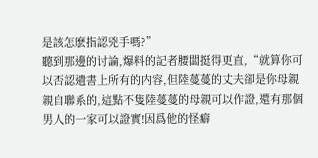是該怎麽指認兇手嗎?”
聽到那邊的讨論,爆料的記者腰闆挺得更直,“就算你可以否認遺書上所有的内容,但陸蔓蔓的丈夫卻是你母親親自聯系的,這點不隻陸蔓蔓的母親可以作證,還有那個男人的一家可以證實!因爲他的怪癖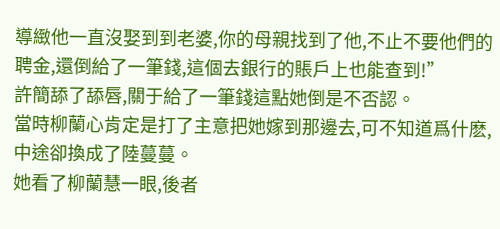導緻他一直沒娶到到老婆,你的母親找到了他,不止不要他們的聘金,還倒給了一筆錢,這個去銀行的賬戶上也能查到!”
許簡舔了舔唇,關于給了一筆錢這點她倒是不否認。
當時柳蘭心肯定是打了主意把她嫁到那邊去,可不知道爲什麽,中途卻換成了陸蔓蔓。
她看了柳蘭慧一眼,後者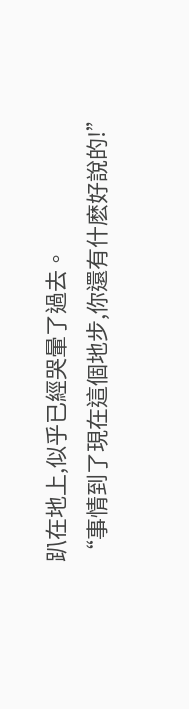趴在地上,似乎已經哭暈了過去。
“事情到了現在這個地步,你還有什麽好說的!”